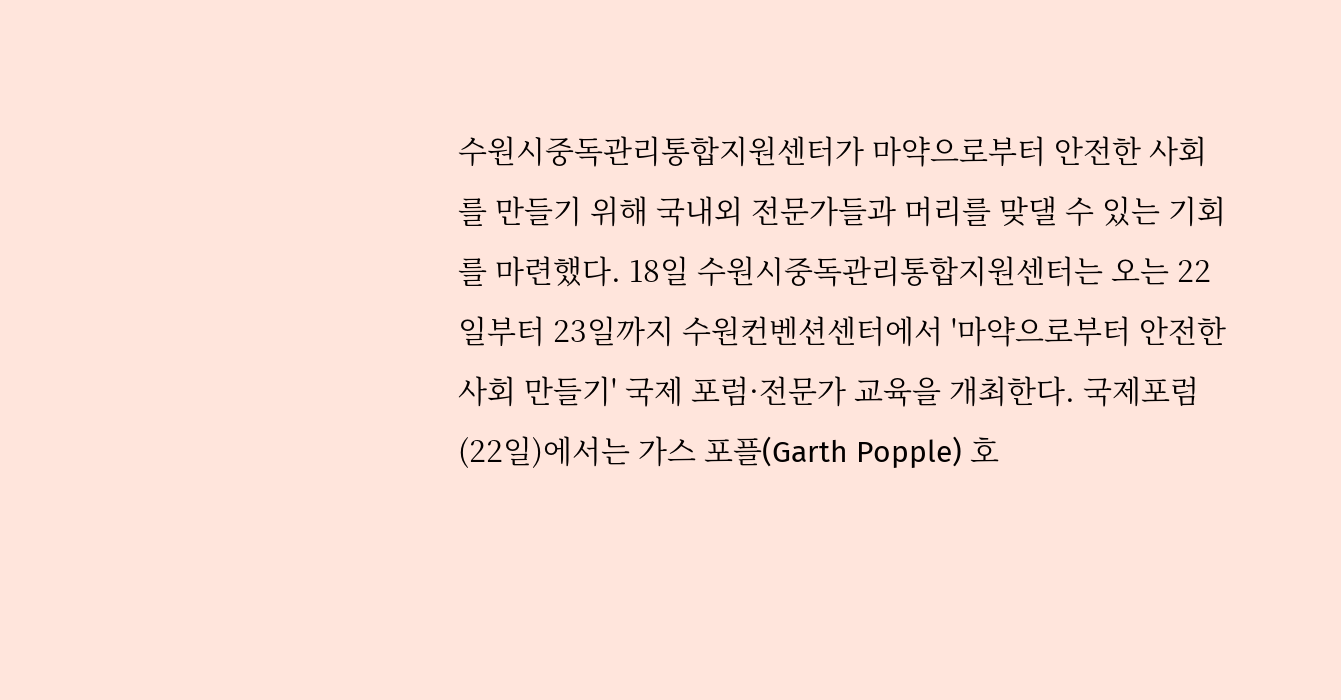수원시중독관리통합지원센터가 마약으로부터 안전한 사회를 만들기 위해 국내외 전문가들과 머리를 맞댈 수 있는 기회를 마련했다. 18일 수원시중독관리통합지원센터는 오는 22일부터 23일까지 수원컨벤션센터에서 '마약으로부터 안전한 사회 만들기' 국제 포럼·전문가 교육을 개최한다. 국제포럼(22일)에서는 가스 포플(Garth Popple) 호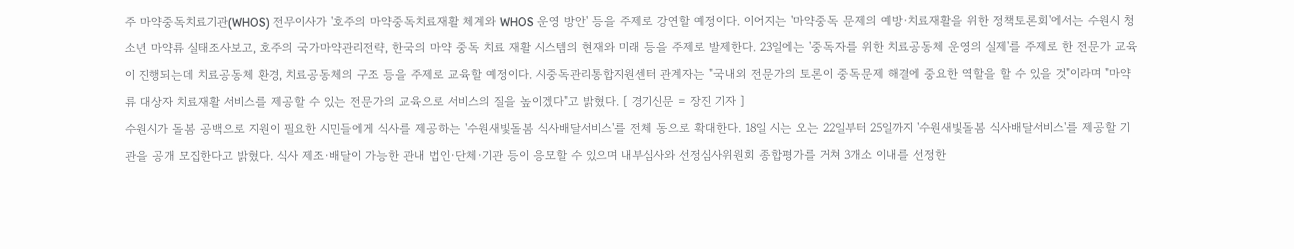주 마약중독치료기관(WHOS) 전무이사가 '호주의 마약중독치료재활 체계와 WHOS 운영 방안' 등을 주제로 강연할 예정이다. 이어지는 '마약중독 문제의 예방·치료재활을 위한 정책토론회'에서는 수원시 청소년 마약류 실태조사보고, 호주의 국가마약관리전략, 한국의 마약 중독 치료 재활 시스템의 현재와 미래 등을 주제로 발제한다. 23일에는 '중독자를 위한 치료공동체 운영의 실제'를 주제로 한 전문가 교육이 진행되는데 치료공동체 환경, 치료공동체의 구조 등을 주제로 교육할 예정이다. 시중독관리통합지원센터 관계자는 "국내외 전문가의 토론이 중독문제 해결에 중요한 역할을 할 수 있을 것"이라며 "마약류 대상자 치료재활 서비스를 제공할 수 있는 전문가의 교육으로 서비스의 질을 높이겠다"고 밝혔다. [ 경기신문 = 장진 기자 ]
수원시가 돌봄 공백으로 지원이 필요한 시민들에게 식사를 제공하는 '수원새빛돌봄 식사배달서비스'를 전체 동으로 확대한다. 18일 시는 오는 22일부터 25일까지 '수원새빛돌봄 식사배달서비스'를 제공할 기관을 공개 모집한다고 밝혔다. 식사 제조·배달이 가능한 관내 법인·단체·기관 등이 응모할 수 있으며 내부심사와 선정심사위원회 종합평가를 거쳐 3개소 이내를 선정한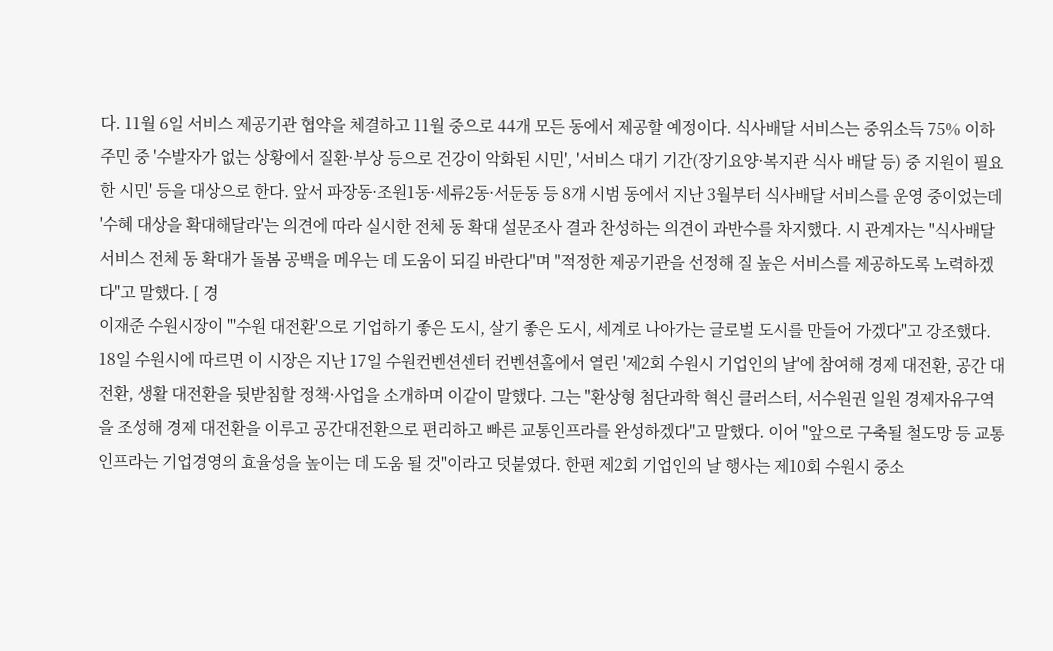다. 11월 6일 서비스 제공기관 협약을 체결하고 11월 중으로 44개 모든 동에서 제공할 예정이다. 식사배달 서비스는 중위소득 75% 이하 주민 중 '수발자가 없는 상황에서 질환·부상 등으로 건강이 악화된 시민', '서비스 대기 기간(장기요양·복지관 식사 배달 등) 중 지원이 필요한 시민' 등을 대상으로 한다. 앞서 파장동·조원1동·세류2동·서둔동 등 8개 시범 동에서 지난 3월부터 식사배달 서비스를 운영 중이었는데 '수혜 대상을 확대해달라'는 의견에 따라 실시한 전체 동 확대 설문조사 결과 찬성하는 의견이 과반수를 차지했다. 시 관계자는 "식사배달 서비스 전체 동 확대가 돌봄 공백을 메우는 데 도움이 되길 바란다"며 "적정한 제공기관을 선정해 질 높은 서비스를 제공하도록 노력하겠다"고 말했다. [ 경
이재준 수원시장이 "'수원 대전환'으로 기업하기 좋은 도시, 살기 좋은 도시, 세계로 나아가는 글로벌 도시를 만들어 가겠다"고 강조했다. 18일 수원시에 따르면 이 시장은 지난 17일 수원컨벤션센터 컨벤션홀에서 열린 '제2회 수원시 기업인의 날'에 참여해 경제 대전환, 공간 대전환, 생활 대전환을 뒷받침할 정책·사업을 소개하며 이같이 말했다. 그는 "환상형 첨단과학 혁신 클러스터, 서수원권 일원 경제자유구역을 조성해 경제 대전환을 이루고 공간대전환으로 편리하고 빠른 교통인프라를 완성하겠다"고 말했다. 이어 "앞으로 구축될 철도망 등 교통인프라는 기업경영의 효율성을 높이는 데 도움 될 것"이라고 덧붙였다. 한편 제2회 기업인의 날 행사는 제10회 수원시 중소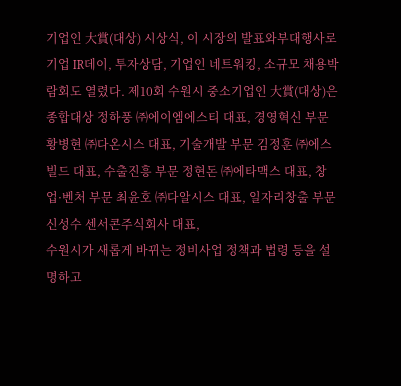기업인 大賞(대상) 시상식, 이 시장의 발표와부대행사로 기업 IR데이, 투자상담, 기업인 네트워킹, 소규모 채용박람회도 열렸다. 제10회 수원시 중소기업인 大賞(대상)은 종합대상 정하풍 ㈜에이엠에스티 대표, 경영혁신 부문 황병현 ㈜다온시스 대표, 기술개발 부문 김정훈 ㈜에스빌드 대표, 수출진흥 부문 정현돈 ㈜에타맥스 대표, 창업·벤처 부문 최윤호 ㈜다알시스 대표, 일자리창출 부문 신성수 센서콘주식회사 대표,
수원시가 새롭게 바뀌는 정비사업 정책과 법령 등을 설명하고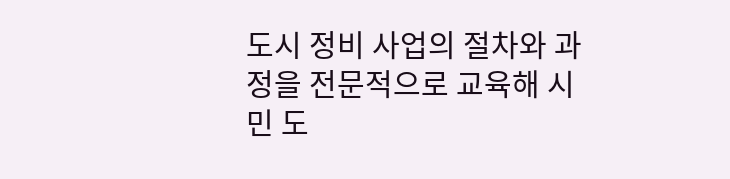도시 정비 사업의 절차와 과정을 전문적으로 교육해 시민 도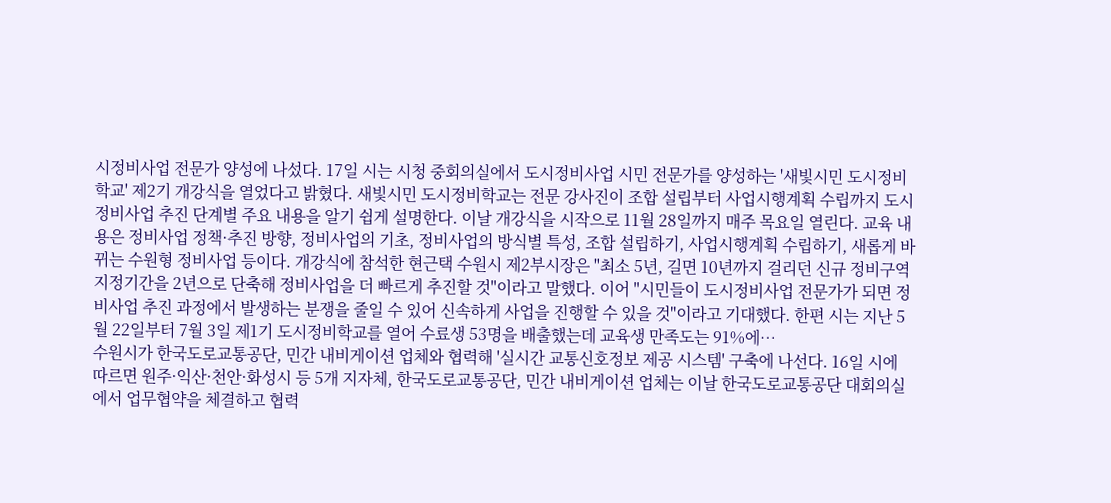시정비사업 전문가 양성에 나섰다. 17일 시는 시청 중회의실에서 도시정비사업 시민 전문가를 양성하는 '새빛시민 도시정비학교' 제2기 개강식을 열었다고 밝혔다. 새빛시민 도시정비학교는 전문 강사진이 조합 설립부터 사업시행계획 수립까지 도시정비사업 추진 단계별 주요 내용을 알기 쉽게 설명한다. 이날 개강식을 시작으로 11월 28일까지 매주 목요일 열린다. 교육 내용은 정비사업 정책·추진 방향, 정비사업의 기초, 정비사업의 방식별 특성, 조합 설립하기, 사업시행계획 수립하기, 새롭게 바뀌는 수원형 정비사업 등이다. 개강식에 참석한 현근택 수원시 제2부시장은 "최소 5년, 길면 10년까지 걸리던 신규 정비구역 지정기간을 2년으로 단축해 정비사업을 더 빠르게 추진할 것"이라고 말했다. 이어 "시민들이 도시정비사업 전문가가 되면 정비사업 추진 과정에서 발생하는 분쟁을 줄일 수 있어 신속하게 사업을 진행할 수 있을 것"이라고 기대했다. 한편 시는 지난 5월 22일부터 7월 3일 제1기 도시정비학교를 열어 수료생 53명을 배출했는데 교육생 만족도는 91%에…
수원시가 한국도로교통공단, 민간 내비게이션 업체와 협력해 '실시간 교통신호정보 제공 시스템' 구축에 나선다. 16일 시에 따르면 원주·익산·천안·화성시 등 5개 지자체, 한국도로교통공단, 민간 내비게이션 업체는 이날 한국도로교통공단 대회의실에서 업무협약을 체결하고 협력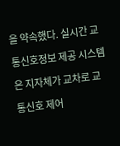을 약속했다. 실시간 교통신호정보 제공 시스템은 지자체가 교차로 교통신호 제어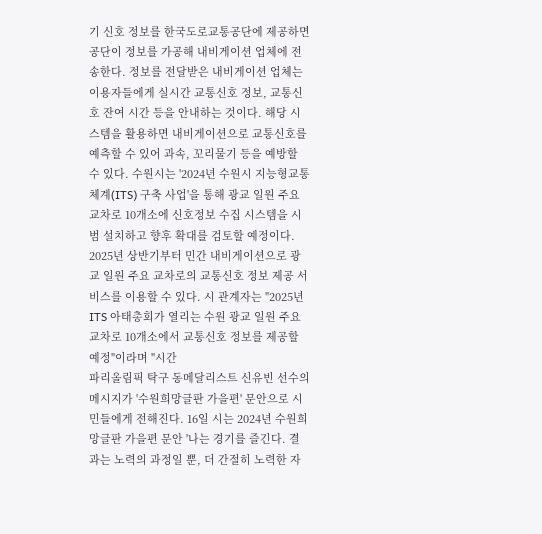기 신호 정보를 한국도로교통공단에 제공하면 공단이 정보를 가공해 내비게이션 업체에 전송한다. 정보를 전달받은 내비게이션 업체는 이용자들에게 실시간 교통신호 정보, 교통신호 잔여 시간 등을 안내하는 것이다. 해당 시스템을 활용하면 내비게이션으로 교통신호를 예측할 수 있어 과속, 꼬리물기 등을 예방할 수 있다. 수원시는 '2024년 수원시 지능형교통체계(ITS) 구축 사업'을 통해 광교 일원 주요 교차로 10개소에 신호정보 수집 시스템을 시범 설치하고 향후 확대를 검토할 예정이다. 2025년 상반기부터 민간 내비게이션으로 광교 일원 주요 교차로의 교통신호 정보 제공 서비스를 이용할 수 있다. 시 관계자는 "2025년 ITS 아태총회가 열리는 수원 광교 일원 주요 교차로 10개소에서 교통신호 정보를 제공할 예정"이라며 "시간
파리올림픽 탁구 동메달리스트 신유빈 선수의 메시지가 '수원희망글판 가을편' 문안으로 시민들에게 전해진다. 16일 시는 2024년 수원희망글판 가을편 문안 '나는 경기를 즐긴다. 결과는 노력의 과정일 뿐, 더 간절히 노력한 자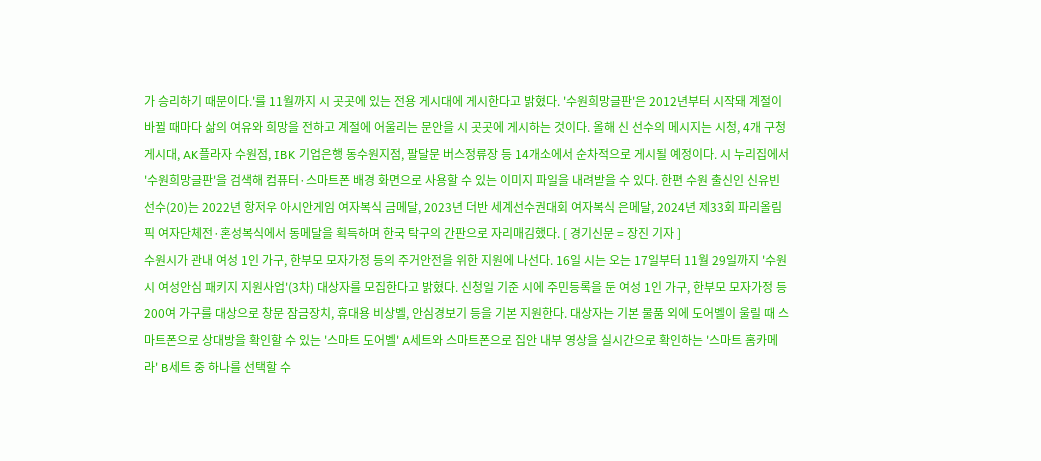가 승리하기 때문이다.'를 11월까지 시 곳곳에 있는 전용 게시대에 게시한다고 밝혔다. '수원희망글판'은 2012년부터 시작돼 계절이 바뀔 때마다 삶의 여유와 희망을 전하고 계절에 어울리는 문안을 시 곳곳에 게시하는 것이다. 올해 신 선수의 메시지는 시청, 4개 구청 게시대, AK플라자 수원점, IBK 기업은행 동수원지점, 팔달문 버스정류장 등 14개소에서 순차적으로 게시될 예정이다. 시 누리집에서 '수원희망글판'을 검색해 컴퓨터·스마트폰 배경 화면으로 사용할 수 있는 이미지 파일을 내려받을 수 있다. 한편 수원 출신인 신유빈 선수(20)는 2022년 항저우 아시안게임 여자복식 금메달, 2023년 더반 세계선수권대회 여자복식 은메달, 2024년 제33회 파리올림픽 여자단체전·혼성복식에서 동메달을 획득하며 한국 탁구의 간판으로 자리매김했다. [ 경기신문 = 장진 기자 ]
수원시가 관내 여성 1인 가구, 한부모 모자가정 등의 주거안전을 위한 지원에 나선다. 16일 시는 오는 17일부터 11월 29일까지 '수원시 여성안심 패키지 지원사업'(3차) 대상자를 모집한다고 밝혔다. 신청일 기준 시에 주민등록을 둔 여성 1인 가구, 한부모 모자가정 등 200여 가구를 대상으로 창문 잠금장치, 휴대용 비상벨, 안심경보기 등을 기본 지원한다. 대상자는 기본 물품 외에 도어벨이 울릴 때 스마트폰으로 상대방을 확인할 수 있는 '스마트 도어벨' A세트와 스마트폰으로 집안 내부 영상을 실시간으로 확인하는 '스마트 홈카메라' B세트 중 하나를 선택할 수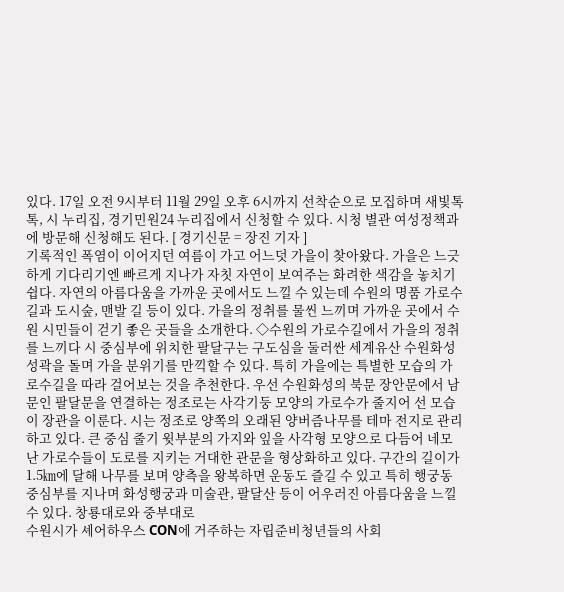있다. 17일 오전 9시부터 11월 29일 오후 6시까지 선착순으로 모집하며 새빛톡톡, 시 누리집, 경기민원24 누리집에서 신청할 수 있다. 시청 별관 여성정책과에 방문해 신청해도 된다. [ 경기신문 = 장진 기자 ]
기록적인 폭염이 이어지던 여름이 가고 어느덧 가을이 찾아왔다. 가을은 느긋하게 기다리기엔 빠르게 지나가 자칫 자연이 보여주는 화려한 색감을 놓치기 쉽다. 자연의 아름다움을 가까운 곳에서도 느낄 수 있는데 수원의 명품 가로수길과 도시숲, 맨발 길 등이 있다. 가을의 정취를 물씬 느끼며 가까운 곳에서 수원 시민들이 걷기 좋은 곳들을 소개한다. ◇수원의 가로수길에서 가을의 정취를 느끼다 시 중심부에 위치한 팔달구는 구도심을 둘러싼 세계유산 수원화성 성곽을 돌며 가을 분위기를 만끽할 수 있다. 특히 가을에는 특별한 모습의 가로수길을 따라 걸어보는 것을 추천한다. 우선 수원화성의 북문 장안문에서 남문인 팔달문을 연결하는 정조로는 사각기둥 모양의 가로수가 줄지어 선 모습이 장관을 이룬다. 시는 정조로 양쪽의 오래된 양버즘나무를 테마 전지로 관리하고 있다. 큰 중심 줄기 윗부분의 가지와 잎을 사각형 모양으로 다듬어 네모난 가로수들이 도로를 지키는 거대한 관문을 형상화하고 있다. 구간의 길이가 1.5㎞에 달해 나무를 보며 양측을 왕복하면 운동도 즐길 수 있고 특히 행궁동 중심부를 지나며 화성행궁과 미술관, 팔달산 등이 어우러진 아름다움을 느낄 수 있다. 창룡대로와 중부대로
수원시가 셰어하우스 CON에 거주하는 자립준비청년들의 사회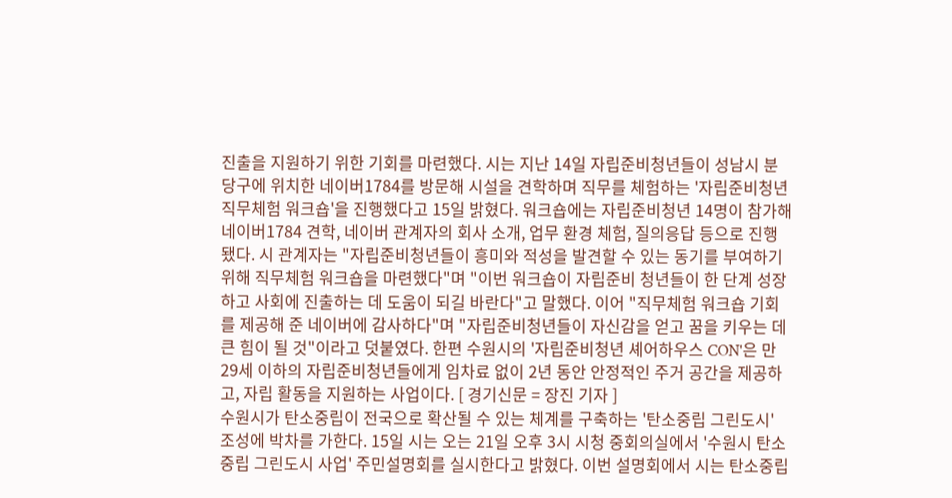진출을 지원하기 위한 기회를 마련했다. 시는 지난 14일 자립준비청년들이 성남시 분당구에 위치한 네이버1784를 방문해 시설을 견학하며 직무를 체험하는 '자립준비청년 직무체험 워크숍'을 진행했다고 15일 밝혔다. 워크숍에는 자립준비청년 14명이 참가해 네이버1784 견학, 네이버 관계자의 회사 소개, 업무 환경 체험, 질의응답 등으로 진행됐다. 시 관계자는 "자립준비청년들이 흥미와 적성을 발견할 수 있는 동기를 부여하기 위해 직무체험 워크숍을 마련했다"며 "이번 워크숍이 자립준비 청년들이 한 단계 성장하고 사회에 진출하는 데 도움이 되길 바란다"고 말했다. 이어 "직무체험 워크숍 기회를 제공해 준 네이버에 감사하다"며 "자립준비청년들이 자신감을 얻고 꿈을 키우는 데 큰 힘이 될 것"이라고 덧붙였다. 한편 수원시의 '자립준비청년 셰어하우스 CON'은 만 29세 이하의 자립준비청년들에게 임차료 없이 2년 동안 안정적인 주거 공간을 제공하고, 자립 활동을 지원하는 사업이다. [ 경기신문 = 장진 기자 ]
수원시가 탄소중립이 전국으로 확산될 수 있는 체계를 구축하는 '탄소중립 그린도시' 조성에 박차를 가한다. 15일 시는 오는 21일 오후 3시 시청 중회의실에서 '수원시 탄소중립 그린도시 사업' 주민설명회를 실시한다고 밝혔다. 이번 설명회에서 시는 탄소중립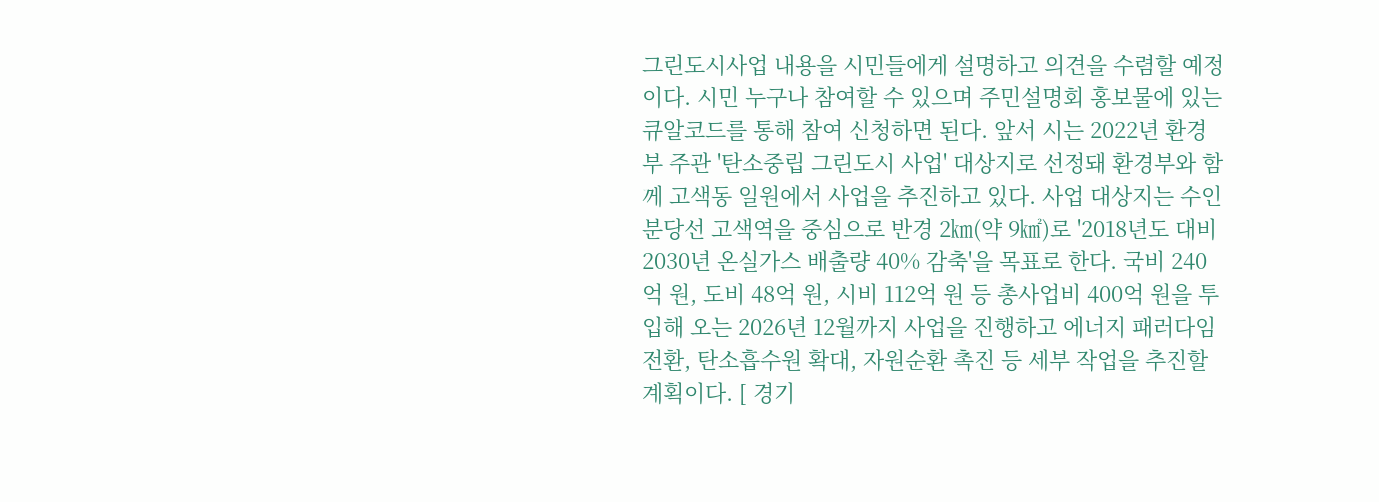그린도시사업 내용을 시민들에게 설명하고 의견을 수렴할 예정이다. 시민 누구나 참여할 수 있으며 주민설명회 홍보물에 있는 큐알코드를 통해 참여 신청하면 된다. 앞서 시는 2022년 환경부 주관 '탄소중립 그린도시 사업' 대상지로 선정돼 환경부와 함께 고색동 일원에서 사업을 추진하고 있다. 사업 대상지는 수인분당선 고색역을 중심으로 반경 2㎞(약 9㎢)로 '2018년도 대비 2030년 온실가스 배출량 40% 감축'을 목표로 한다. 국비 240억 원, 도비 48억 원, 시비 112억 원 등 총사업비 400억 원을 투입해 오는 2026년 12월까지 사업을 진행하고 에너지 패러다임 전환, 탄소흡수원 확대, 자원순환 촉진 등 세부 작업을 추진할 계획이다. [ 경기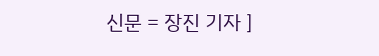신문 = 장진 기자 ]